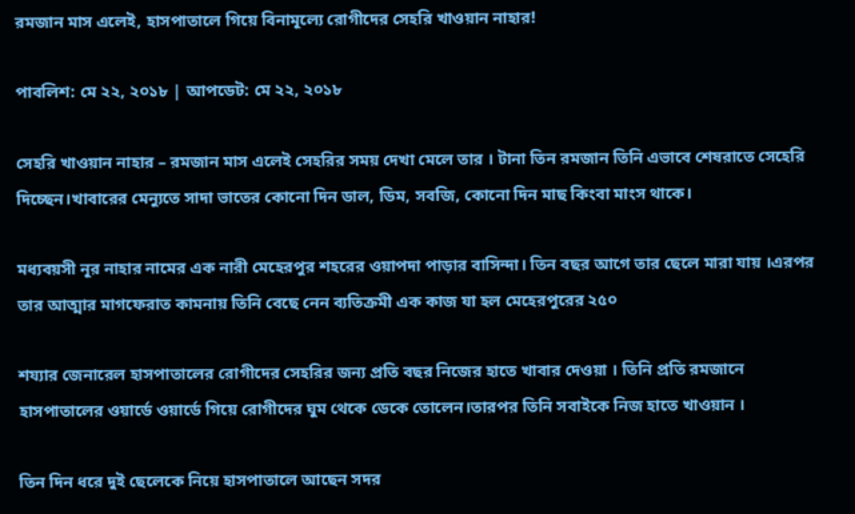রমজান মাস এলেই, হাসপাতালে গিয়ে বিনামূল্যে রোগীদের সেহরি খাওয়ান নাহার!

পাবলিশ: মে ২২, ২০১৮ | আপডেট: মে ২২, ২০১৮

সেহরি খাওয়ান নাহার – রমজান মাস এলেই সেহরির সময় দেখা মেলে তার । টানা তিন রমজান তিনি এভাবে শেষরাতে সেহেরি দিচ্ছেন।খাবারের মেন্যুতে সাদা ভাতের কোনো দিন ডাল, ডিম, সবজি, কোনো দিন মাছ কিংবা মাংস থাকে।

মধ্যবয়সী নূর নাহার নামের এক নারী মেহেরপুর শহরের ওয়াপদা পাড়ার বাসিন্দা। তিন বছর আগে তার ছেলে মারা যায় ।এরপর তার আত্মার মাগফেরাত কামনায় তিনি বেছে নেন ব্যতিক্রমী এক কাজ যা হল মেহেরপুরের ২৫০

শয্যার জেনারেল হাসপাতালের রোগীদের সেহরির জন্য প্রতি বছর নিজের হাতে খাবার দেওয়া । তিনি প্রতি রমজানে হাসপাতালের ওয়ার্ডে ওয়ার্ডে গিয়ে রোগীদের ঘুম থেকে ডেকে তোলেন।তারপর তিনি সবাইকে নিজ হাতে খাওয়ান ।

তিন দিন ধরে দুই ছেলেকে নিয়ে হাসপাতালে আছেন সদর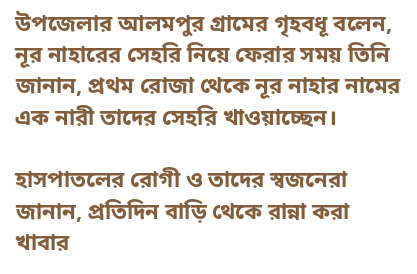উপজেলার আলমপুর গ্রামের গৃহবধূ বলেন, নূর নাহারের সেহরি নিয়ে ফেরার সময় তিনি জানান, প্রথম রোজা থেকে নূর নাহার নামের এক নারী তাদের সেহরি খাওয়াচ্ছেন।

হাসপাতলের রোগী ও তাদের স্বজনেরা জানান, প্রতিদিন বাড়ি থেকে রান্না করা খাবার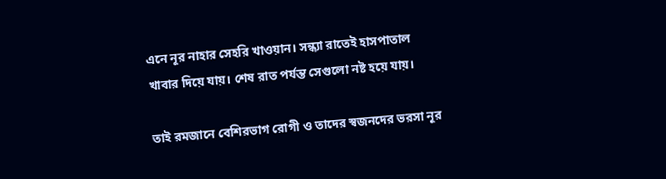এনে নূর নাহার সেহরি খাওয়ান। সন্ধ্যা রাতেই হাসপাতাল খাবার দিয়ে যায়। শেষ রাত পর্যন্ত সেগুলো নষ্ট হয়ে যায়।

তাই রমজানে বেশিরভাগ রোগী ও তাদের স্বজনদের ভরসা নূর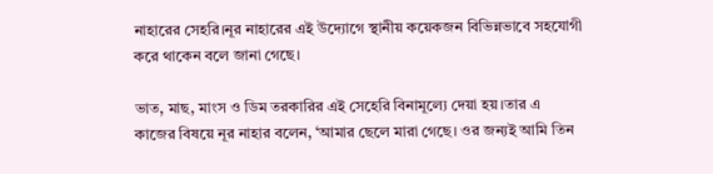নাহারের সেহরি।নূর নাহারের এই উদ্যোগে স্থানীয় কয়েকজন বিভিন্নভাবে সহযোগী করে থাকেন বলে জানা গেছে।

ভাত, মাছ, মাংস ও ডিম তরকারির এই সেহেরি বিনামূল্যে দেয়া হয়।তার এ কাজের বিষয়ে নূর নাহার বলেন, ‘আমার ছেলে মারা গেছে। ওর জন্যই আমি তিন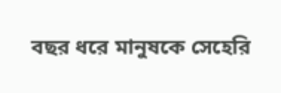বছর ধরে মানুষকে সেহেরি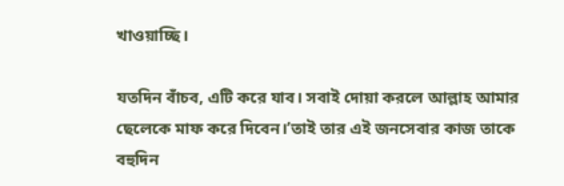খাওয়াচ্ছি।

যতদিন বাঁচব, এটি করে যাব। সবাই দোয়া করলে আল্লাহ আমার ছেলেকে মাফ করে দিবেন।’তাই তার এই জনসেবার কাজ তাকে বহুদিন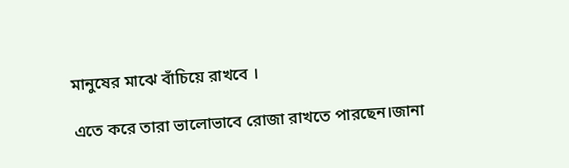মানুষের মাঝে বাঁচিয়ে রাখবে ।

এতে করে তারা ভালোভাবে রোজা রাখতে পারছেন।জানা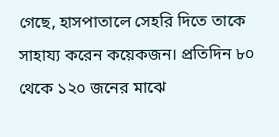গেছে, হাসপাতালে সেহরি দিতে তাকে সাহায্য করেন কয়েকজন। প্রতিদিন ৮০ থেকে ১২০ জনের মাঝে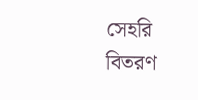সেহরি বিতরণ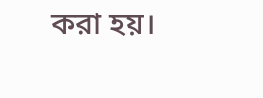করা হয়।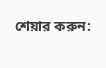শেয়ার করুন: